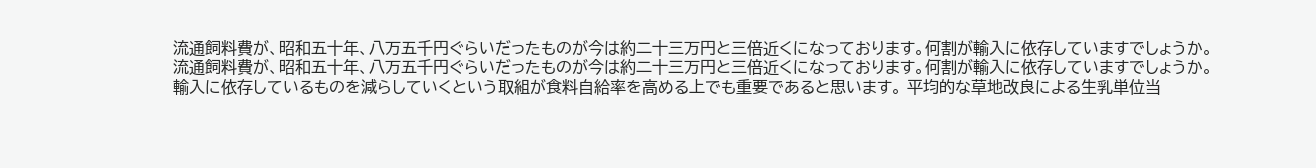流通飼料費が、昭和五十年、八万五千円ぐらいだったものが今は約二十三万円と三倍近くになっております。何割が輸入に依存していますでしょうか。
流通飼料費が、昭和五十年、八万五千円ぐらいだったものが今は約二十三万円と三倍近くになっております。何割が輸入に依存していますでしょうか。
輸入に依存しているものを減らしていくという取組が食料自給率を高める上でも重要であると思います。 平均的な草地改良による生乳単位当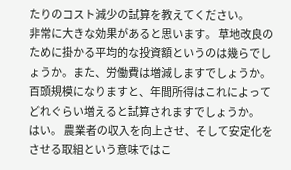たりのコスト減少の試算を教えてください。
非常に大きな効果があると思います。 草地改良のために掛かる平均的な投資額というのは幾らでしょうか。また、労働費は増減しますでしょうか。
百頭規模になりますと、年間所得はこれによってどれぐらい増えると試算されますでしょうか。
はい。 農業者の収入を向上させ、そして安定化をさせる取組という意味ではこ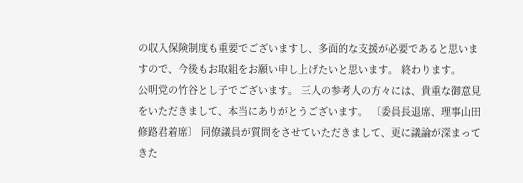の収入保険制度も重要でございますし、多面的な支援が必要であると思いますので、今後もお取組をお願い申し上げたいと思います。 終わります。
公明党の竹谷とし子でございます。 三人の参考人の方々には、貴重な御意見をいただきまして、本当にありがとうございます。 〔委員長退席、理事山田修路君着席〕 同僚議員が質問をさせていただきまして、更に議論が深まってきた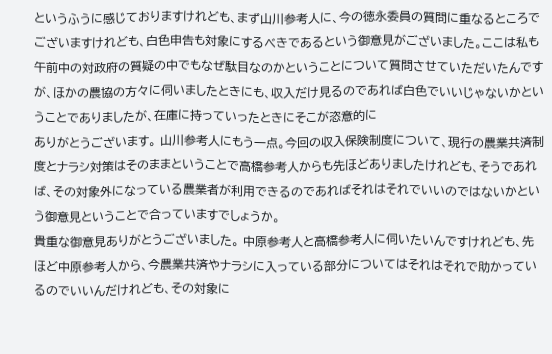というふうに感じておりますけれども、まず山川参考人に、今の徳永委員の質問に重なるところでございますけれども、白色申告も対象にするべきであるという御意見がございました。ここは私も午前中の対政府の質疑の中でもなぜ駄目なのかということについて質問させていただいたんですが、ほかの農協の方々に伺いましたときにも、収入だけ見るのであれば白色でいいじゃないかということでありましたが、在庫に持っていったときにそこが恣意的に
ありがとうございます。 山川参考人にもう一点。今回の収入保険制度について、現行の農業共済制度とナラシ対策はそのままということで高橋参考人からも先ほどありましたけれども、そうであれば、その対象外になっている農業者が利用できるのであればそれはそれでいいのではないかという御意見ということで合っていますでしょうか。
貴重な御意見ありがとうございました。 中原参考人と高橋参考人に伺いたいんですけれども、先ほど中原参考人から、今農業共済やナラシに入っている部分についてはそれはそれで助かっているのでいいんだけれども、その対象に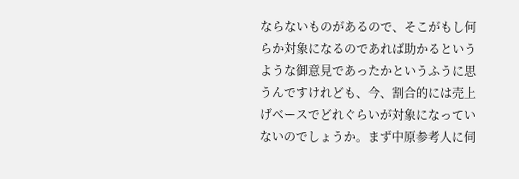ならないものがあるので、そこがもし何らか対象になるのであれば助かるというような御意見であったかというふうに思うんですけれども、今、割合的には売上げベースでどれぐらいが対象になっていないのでしょうか。まず中原参考人に伺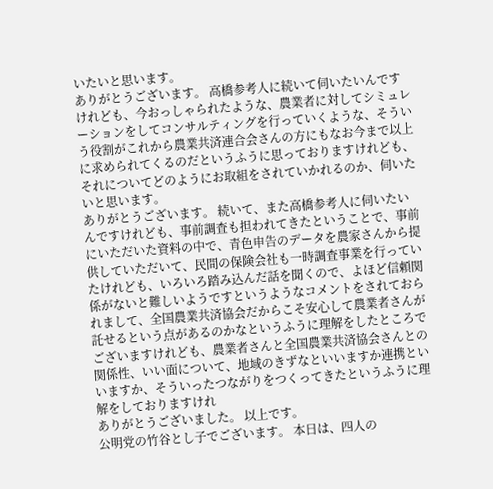いたいと思います。
ありがとうございます。 高橋参考人に続いて伺いたいんですけれども、今おっしゃられたような、農業者に対してシミュレーションをしてコンサルティングを行っていくような、そういう役割がこれから農業共済連合会さんの方にもなお今まで以上に求められてくるのだというふうに思っておりますけれども、それについてどのようにお取組をされていかれるのか、伺いたいと思います。
ありがとうございます。 続いて、また高橋参考人に伺いたいんですけれども、事前調査も担われてきたということで、事前にいただいた資料の中で、青色申告のデータを農家さんから提供していただいて、民間の保険会社も一時調査事業を行っていたけれども、いろいろ踏み込んだ話を聞くので、よほど信頼関係がないと難しいようですというようなコメントをされておられまして、全国農業共済協会だからこそ安心して農業者さんが託せるという点があるのかなというふうに理解をしたところでございますけれども、農業者さんと全国農業共済協会さんとの関係性、いい面について、地域のきずなといいますか連携といいますか、そういったつながりをつくってきたというふうに理解をしておりますけれ
ありがとうございました。 以上です。
公明党の竹谷とし子でございます。 本日は、四人の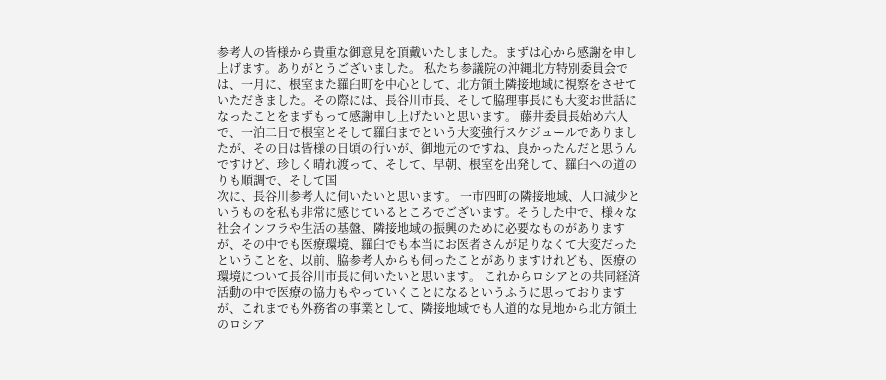参考人の皆様から貴重な御意見を頂戴いたしました。まずは心から感謝を申し上げます。ありがとうございました。 私たち参議院の沖縄北方特別委員会では、一月に、根室また羅臼町を中心として、北方領土隣接地域に視察をさせていただきました。その際には、長谷川市長、そして脇理事長にも大変お世話になったことをまずもって感謝申し上げたいと思います。 藤井委員長始め六人で、一泊二日で根室とそして羅臼までという大変強行スケジュールでありましたが、その日は皆様の日頃の行いが、御地元のですね、良かったんだと思うんですけど、珍しく晴れ渡って、そして、早朝、根室を出発して、羅臼への道のりも順調で、そして国
次に、長谷川参考人に伺いたいと思います。 一市四町の隣接地域、人口減少というものを私も非常に感じているところでございます。そうした中で、様々な社会インフラや生活の基盤、隣接地域の振興のために必要なものがありますが、その中でも医療環境、羅臼でも本当にお医者さんが足りなくて大変だったということを、以前、脇参考人からも伺ったことがありますけれども、医療の環境について長谷川市長に伺いたいと思います。 これからロシアとの共同経済活動の中で医療の協力もやっていくことになるというふうに思っておりますが、これまでも外務省の事業として、隣接地域でも人道的な見地から北方領土のロシア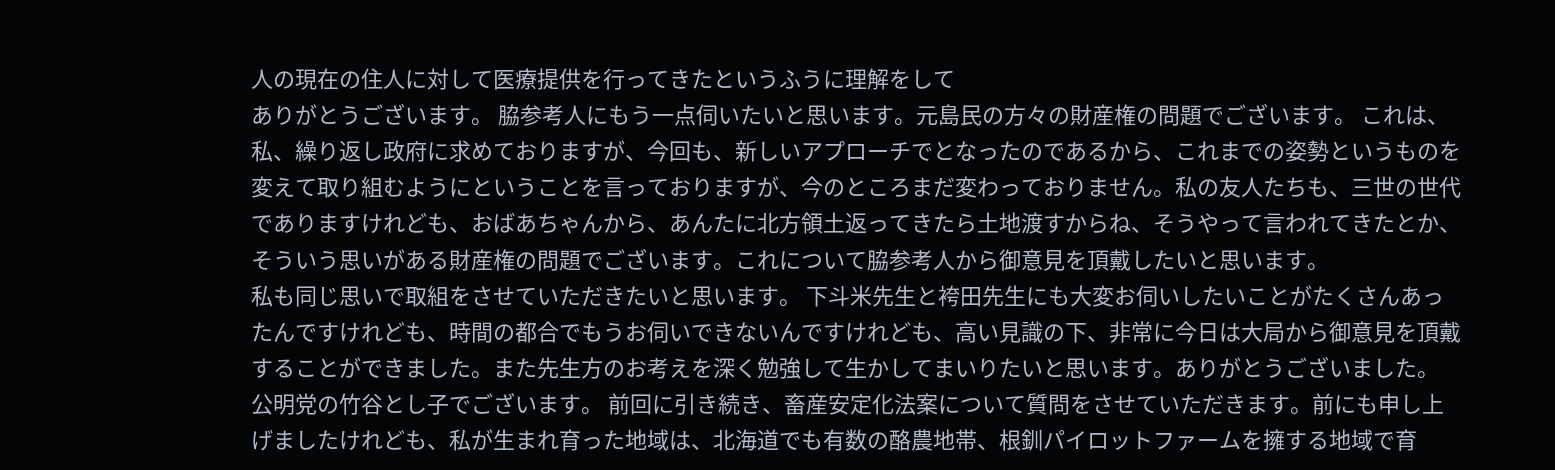人の現在の住人に対して医療提供を行ってきたというふうに理解をして
ありがとうございます。 脇参考人にもう一点伺いたいと思います。元島民の方々の財産権の問題でございます。 これは、私、繰り返し政府に求めておりますが、今回も、新しいアプローチでとなったのであるから、これまでの姿勢というものを変えて取り組むようにということを言っておりますが、今のところまだ変わっておりません。私の友人たちも、三世の世代でありますけれども、おばあちゃんから、あんたに北方領土返ってきたら土地渡すからね、そうやって言われてきたとか、そういう思いがある財産権の問題でございます。これについて脇参考人から御意見を頂戴したいと思います。
私も同じ思いで取組をさせていただきたいと思います。 下斗米先生と袴田先生にも大変お伺いしたいことがたくさんあったんですけれども、時間の都合でもうお伺いできないんですけれども、高い見識の下、非常に今日は大局から御意見を頂戴することができました。また先生方のお考えを深く勉強して生かしてまいりたいと思います。ありがとうございました。
公明党の竹谷とし子でございます。 前回に引き続き、畜産安定化法案について質問をさせていただきます。前にも申し上げましたけれども、私が生まれ育った地域は、北海道でも有数の酪農地帯、根釧パイロットファームを擁する地域で育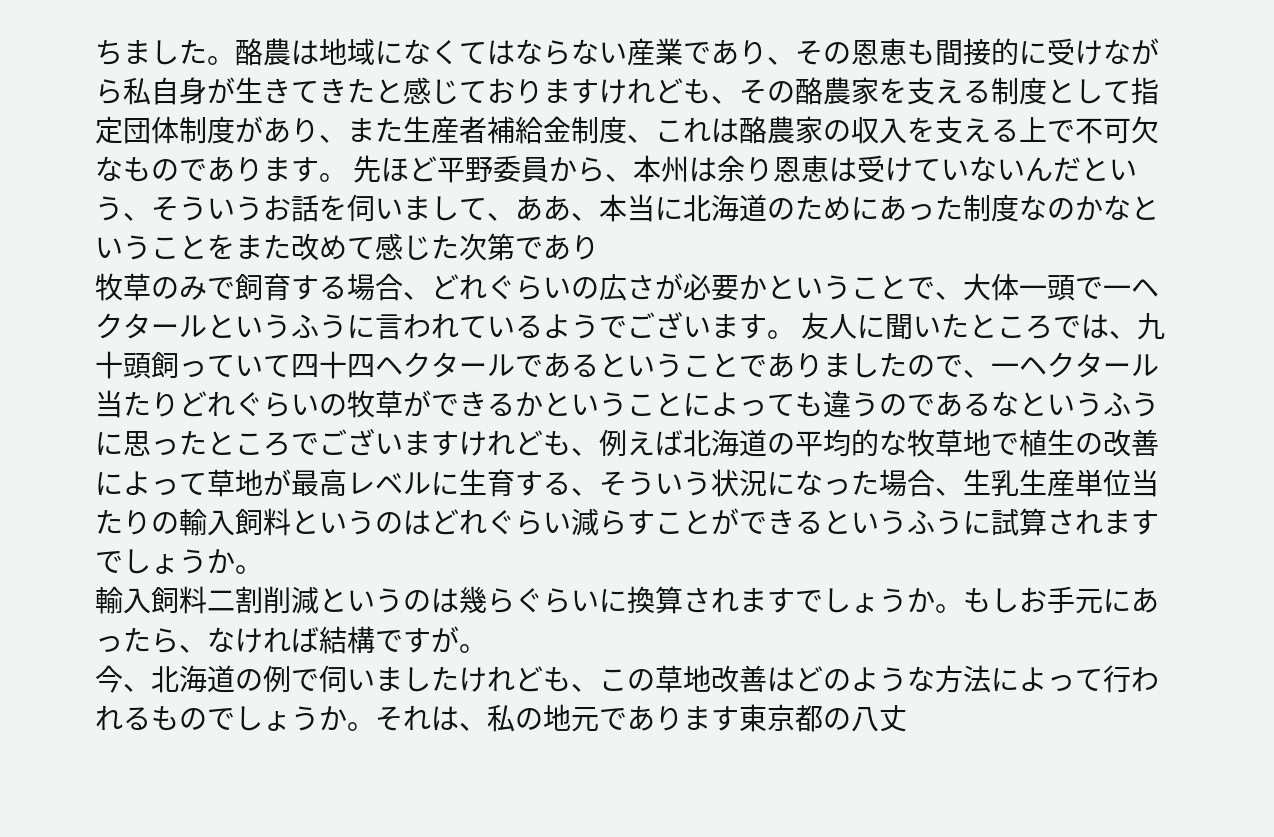ちました。酪農は地域になくてはならない産業であり、その恩恵も間接的に受けながら私自身が生きてきたと感じておりますけれども、その酪農家を支える制度として指定団体制度があり、また生産者補給金制度、これは酪農家の収入を支える上で不可欠なものであります。 先ほど平野委員から、本州は余り恩恵は受けていないんだという、そういうお話を伺いまして、ああ、本当に北海道のためにあった制度なのかなということをまた改めて感じた次第であり
牧草のみで飼育する場合、どれぐらいの広さが必要かということで、大体一頭で一ヘクタールというふうに言われているようでございます。 友人に聞いたところでは、九十頭飼っていて四十四ヘクタールであるということでありましたので、一ヘクタール当たりどれぐらいの牧草ができるかということによっても違うのであるなというふうに思ったところでございますけれども、例えば北海道の平均的な牧草地で植生の改善によって草地が最高レベルに生育する、そういう状況になった場合、生乳生産単位当たりの輸入飼料というのはどれぐらい減らすことができるというふうに試算されますでしょうか。
輸入飼料二割削減というのは幾らぐらいに換算されますでしょうか。もしお手元にあったら、なければ結構ですが。
今、北海道の例で伺いましたけれども、この草地改善はどのような方法によって行われるものでしょうか。それは、私の地元であります東京都の八丈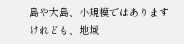島や大島、小規模ではありますけれども、地域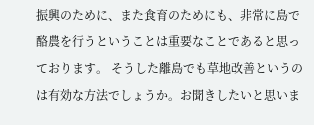振興のために、また食育のためにも、非常に島で酪農を行うということは重要なことであると思っております。 そうした離島でも草地改善というのは有効な方法でしょうか。お聞きしたいと思いま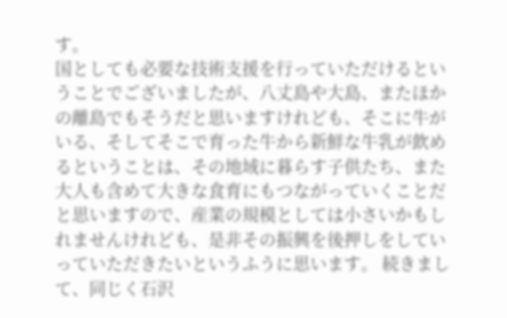す。
国としても必要な技術支援を行っていただけるということでございましたが、八丈島や大島、またほかの離島でもそうだと思いますけれども、そこに牛がいる、そしてそこで育った牛から新鮮な牛乳が飲めるということは、その地域に暮らす子供たち、また大人も含めて大きな食育にもつながっていくことだと思いますので、産業の規模としては小さいかもしれませんけれども、是非その振興を後押しをしていっていただきたいというふうに思います。 続きまして、同じく石沢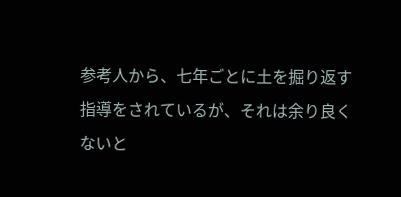参考人から、七年ごとに土を掘り返す指導をされているが、それは余り良くないと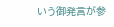いう御発言が参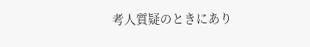考人質疑のときにあり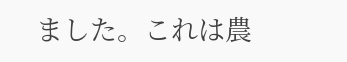ました。これは農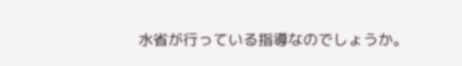水省が行っている指導なのでしょうか。